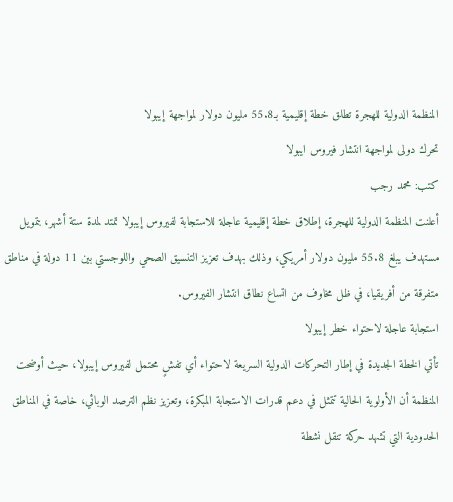المنظمة الدولية للهجرة تطلق خطة إقليمية بـ55.8 مليون دولار لمواجهة إيبولا
تحرك دولى لمواجهة انتشار فيروس ايبولا
كتب: محمد رجب
أعلنت المنظمة الدولية للهجرة، إطلاق خطة إقليمية عاجلة للاستجابة لفيروس إيبولا تمتد لمدة ستة أشهر، بتمويل مستهدف يبلغ 55.8 مليون دولار أمريكي، وذلك بهدف تعزيز التنسيق الصحي واللوجستي بين 11 دولة في مناطق متفرقة من أفريقيا، في ظل مخاوف من اتساع نطاق انتشار الفيروس.
استجابة عاجلة لاحتواء خطر إيبولا
تأتي الخطة الجديدة في إطار التحركات الدولية السريعة لاحتواء أي تفشٍ محتمل لفيروس إيبولا، حيث أوضحت المنظمة أن الأولوية الحالية تتمثل في دعم قدرات الاستجابة المبكرة، وتعزيز نظم الترصد الوبائي، خاصة في المناطق الحدودية التي تشهد حركة تنقل نشطة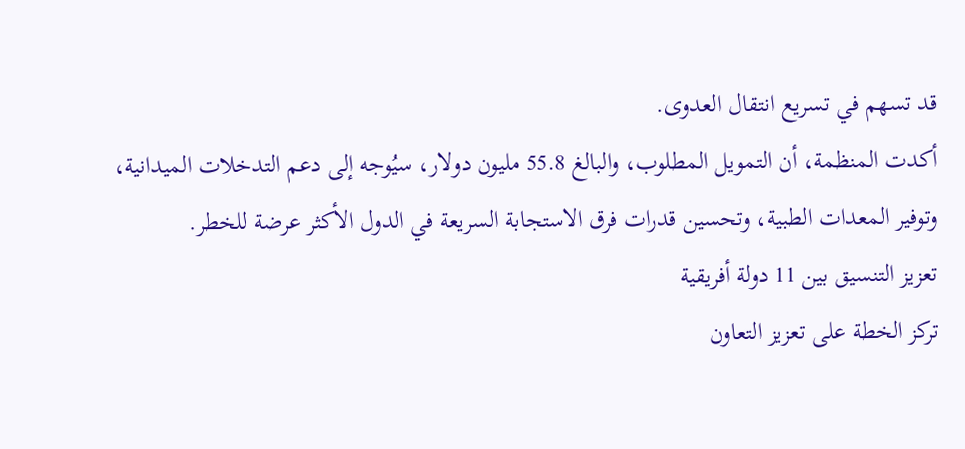قد تسهم في تسريع انتقال العدوى.
أكدت المنظمة، أن التمويل المطلوب، والبالغ 55.8 مليون دولار، سيُوجه إلى دعم التدخلات الميدانية، وتوفير المعدات الطبية، وتحسين قدرات فرق الاستجابة السريعة في الدول الأكثر عرضة للخطر.
تعزيز التنسيق بين 11 دولة أفريقية
تركز الخطة على تعزيز التعاون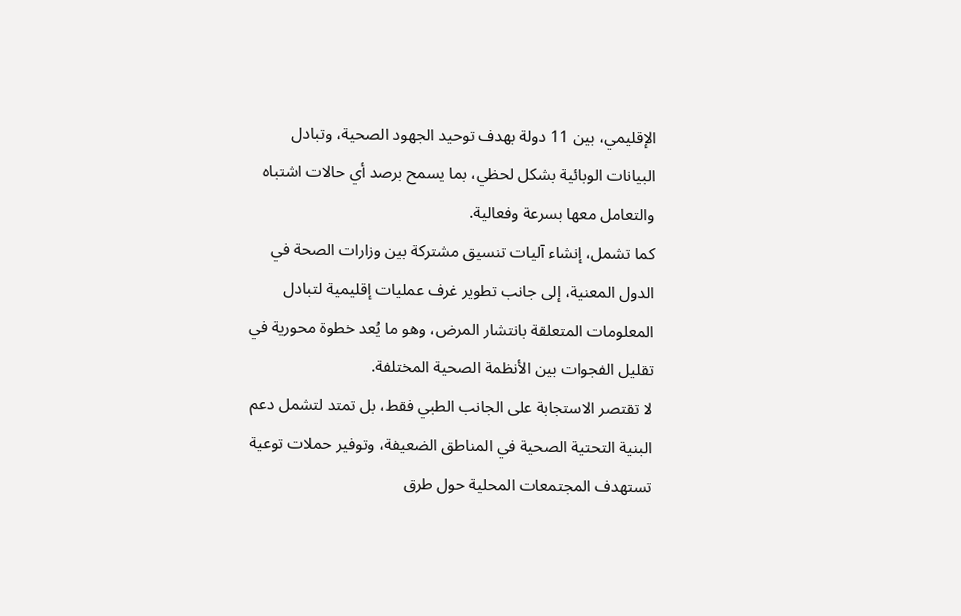الإقليمي، بين 11 دولة بهدف توحيد الجهود الصحية، وتبادل البيانات الوبائية بشكل لحظي، بما يسمح برصد أي حالات اشتباه والتعامل معها بسرعة وفعالية.
كما تشمل، إنشاء آليات تنسيق مشتركة بين وزارات الصحة في الدول المعنية، إلى جانب تطوير غرف عمليات إقليمية لتبادل المعلومات المتعلقة بانتشار المرض، وهو ما يُعد خطوة محورية في تقليل الفجوات بين الأنظمة الصحية المختلفة.
لا تقتصر الاستجابة على الجانب الطبي فقط، بل تمتد لتشمل دعم البنية التحتية الصحية في المناطق الضعيفة، وتوفير حملات توعية تستهدف المجتمعات المحلية حول طرق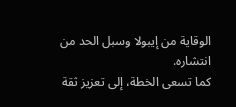الوقاية من إيبولا وسبل الحد من انتشاره.
كما تسعى الخطة، إلى تعزيز ثقة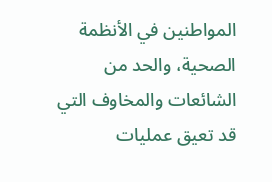المواطنين في الأنظمة الصحية، والحد من الشائعات والمخاوف التي قد تعيق عمليات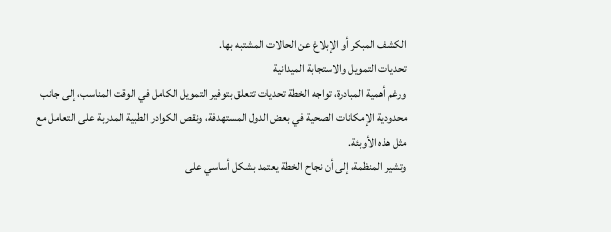الكشف المبكر أو الإبلاغ عن الحالات المشتبه بها.
تحديات التمويل والاستجابة الميدانية
ورغم أهمية المبادرة، تواجه الخطة تحديات تتعلق بتوفير التمويل الكامل في الوقت المناسب، إلى جانب محدودية الإمكانات الصحية في بعض الدول المستهدفة، ونقص الكوادر الطبية المدربة على التعامل مع مثل هذه الأوبئة.
وتشير المنظمة، إلى أن نجاح الخطة يعتمد بشكل أساسي على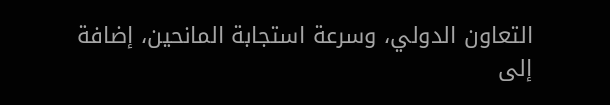التعاون الدولي، وسرعة استجابة المانحين، إضافة إلى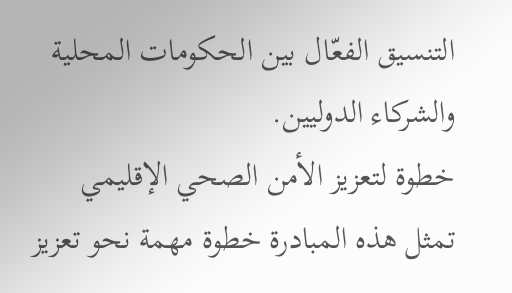التنسيق الفعّال بين الحكومات المحلية والشركاء الدوليين.
خطوة لتعزيز الأمن الصحي الإقليمي
تمثل هذه المبادرة خطوة مهمة نحو تعزيز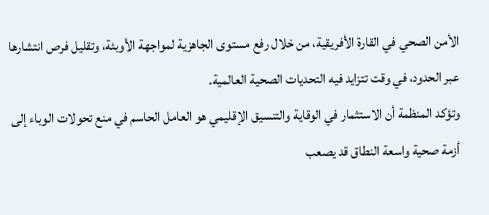الأمن الصحي في القارة الأفريقية، من خلال رفع مستوى الجاهزية لمواجهة الأوبئة، وتقليل فرص انتشارها عبر الحدود، في وقت تتزايد فيه التحديات الصحية العالمية.
وتؤكد المنظمة أن الاستثمار في الوقاية والتنسيق الإقليمي هو العامل الحاسم في منع تحولات الوباء إلى أزمة صحية واسعة النطاق قد يصعب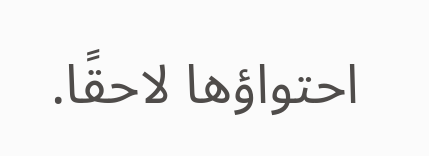احتواؤها لاحقًا.